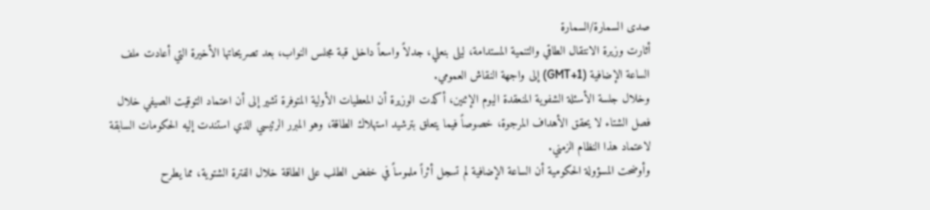صدى السمارة/السمارة
أثارت وزيرة الانتقال الطاقي والتنمية المستدامة، ليلى بنعلي، جدلاً واسعاً داخل قبة مجلس النواب، بعد تصريحاتها الأخيرة التي أعادت ملف الساعة الإضافية (GMT+1) إلى واجهة النقاش العمومي.
وخلال جلسة الأسئلة الشفوية المنعقدة اليوم الإثنين، أكدت الوزيرة أن المعطيات الأولية المتوفرة تشير إلى أن اعتماد التوقيت الصيفي خلال فصل الشتاء لا يحقق الأهداف المرجوة، خصوصاً فيما يتعلق بترشيد استهلاك الطاقة، وهو المبرر الرئيسي الذي استندت إليه الحكومات السابقة لاعتماد هذا النظام الزمني.
وأوضحت المسؤولة الحكومية أن الساعة الإضافية لم تسجل أثراً ملموساً في خفض الطلب على الطاقة خلال الفترة الشتوية، مما يطرح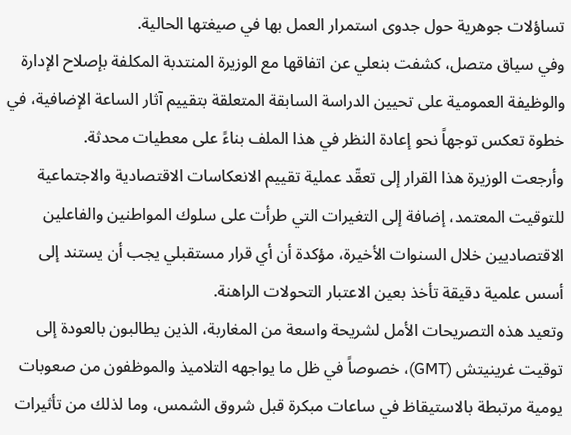تساؤلات جوهرية حول جدوى استمرار العمل بها في صيغتها الحالية.
وفي سياق متصل، كشفت بنعلي عن اتفاقها مع الوزيرة المنتدبة المكلفة بإصلاح الإدارة والوظيفة العمومية على تحيين الدراسة السابقة المتعلقة بتقييم آثار الساعة الإضافية، في خطوة تعكس توجهاً نحو إعادة النظر في هذا الملف بناءً على معطيات محدثة.
وأرجعت الوزيرة هذا القرار إلى تعقّد عملية تقييم الانعكاسات الاقتصادية والاجتماعية للتوقيت المعتمد، إضافة إلى التغيرات التي طرأت على سلوك المواطنين والفاعلين الاقتصاديين خلال السنوات الأخيرة، مؤكدة أن أي قرار مستقبلي يجب أن يستند إلى أسس علمية دقيقة تأخذ بعين الاعتبار التحولات الراهنة.
وتعيد هذه التصريحات الأمل لشريحة واسعة من المغاربة، الذين يطالبون بالعودة إلى توقيت غرينيتش (GMT)، خصوصاً في ظل ما يواجهه التلاميذ والموظفون من صعوبات يومية مرتبطة بالاستيقاظ في ساعات مبكرة قبل شروق الشمس، وما لذلك من تأثيرات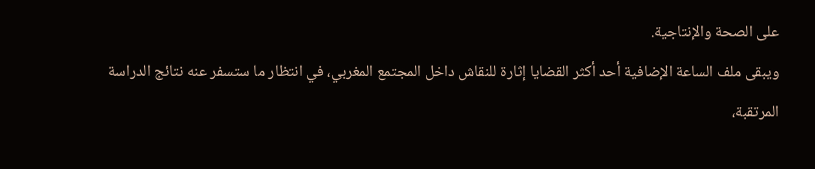على الصحة والإنتاجية.
ويبقى ملف الساعة الإضافية أحد أكثر القضايا إثارة للنقاش داخل المجتمع المغربي، في انتظار ما ستسفر عنه نتائج الدراسة المرتقبة،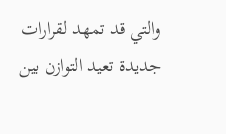والتي قد تمهد لقرارات جديدة تعيد التوازن بين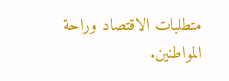متطلبات الاقتصاد وراحة المواطنين.